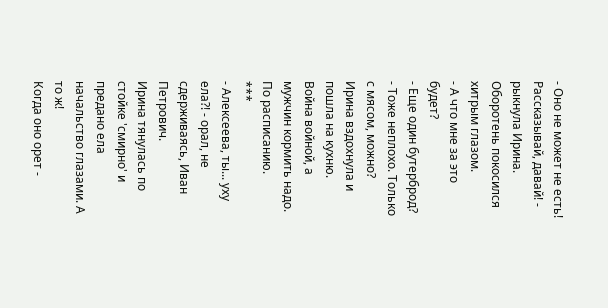- Оно не может не есть! Рассказывай, давай! - рыкнула Ирина.
Оборотень покосился хитрым глазом.
- А что мне за это будет?
- Еще один бутерброд?
- Тоже неплохо. Только с мясом, можно?
Ирина вздохнула и пошла на кухню.
Война войной, а мужчин кормить надо. По расписанию.
***
- Алексеева, ты... уху ела?! - орал, не сдерживаясь, Иван Петрович.
Ирина тянулась по стойке 'смирно' и предано ела начальство глазами. А то ж!
Когда оно орет -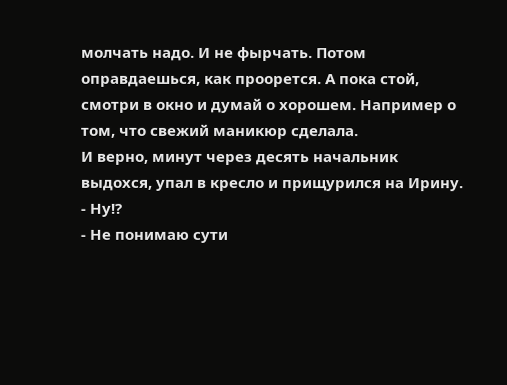молчать надо. И не фырчать. Потом оправдаешься, как проорется. А пока стой, смотри в окно и думай о хорошем. Например о том, что свежий маникюр сделала.
И верно, минут через десять начальник выдохся, упал в кресло и прищурился на Ирину.
- Ну!?
- Не понимаю сути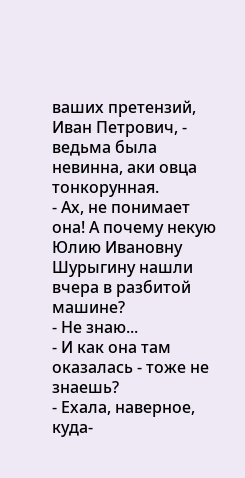ваших претензий, Иван Петрович, - ведьма была невинна, аки овца тонкорунная.
- Ах, не понимает она! А почему некую Юлию Ивановну Шурыгину нашли вчера в разбитой машине?
- Не знаю...
- И как она там оказалась - тоже не знаешь?
- Ехала, наверное, куда-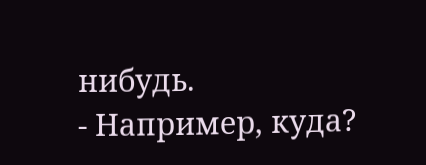нибудь.
- Например, куда?